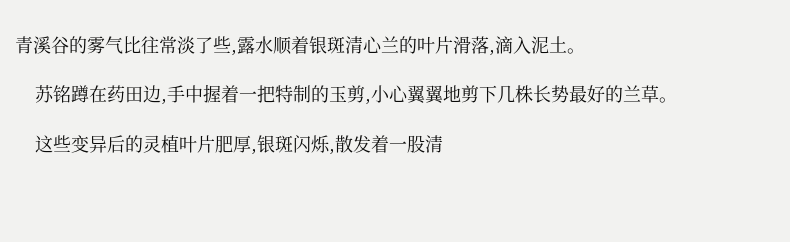青溪谷的雾气比往常淡了些,露水顺着银斑清心兰的叶片滑落,滴入泥土。

    苏铭蹲在药田边,手中握着一把特制的玉剪,小心翼翼地剪下几株长势最好的兰草。

    这些变异后的灵植叶片肥厚,银斑闪烁,散发着一股清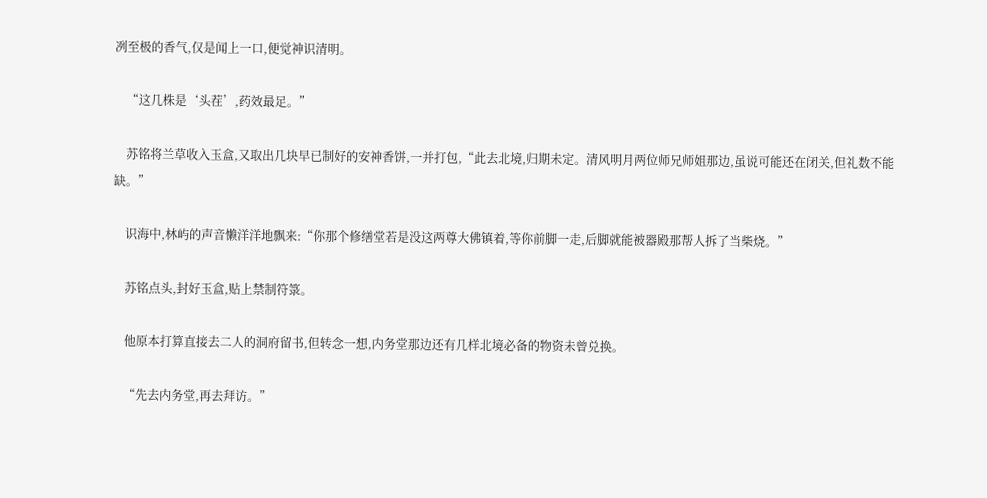冽至极的香气,仅是闻上一口,便觉神识清明。

    “这几株是‘头茬’,药效最足。”

    苏铭将兰草收入玉盒,又取出几块早已制好的安神香饼,一并打包,“此去北境,归期未定。清风明月两位师兄师姐那边,虽说可能还在闭关,但礼数不能缺。”

    识海中,林屿的声音懒洋洋地飘来:“你那个修缮堂若是没这两尊大佛镇着,等你前脚一走,后脚就能被器殿那帮人拆了当柴烧。”

    苏铭点头,封好玉盒,贴上禁制符箓。

    他原本打算直接去二人的洞府留书,但转念一想,内务堂那边还有几样北境必备的物资未曾兑换。

    “先去内务堂,再去拜访。”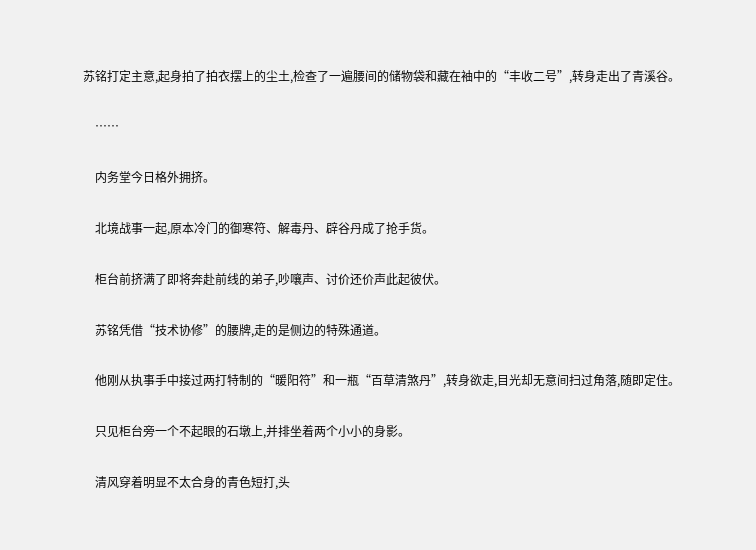苏铭打定主意,起身拍了拍衣摆上的尘土,检查了一遍腰间的储物袋和藏在袖中的“丰收二号”,转身走出了青溪谷。

    ……

    内务堂今日格外拥挤。

    北境战事一起,原本冷门的御寒符、解毒丹、辟谷丹成了抢手货。

    柜台前挤满了即将奔赴前线的弟子,吵嚷声、讨价还价声此起彼伏。

    苏铭凭借“技术协修”的腰牌,走的是侧边的特殊通道。

    他刚从执事手中接过两打特制的“暖阳符”和一瓶“百草清煞丹”,转身欲走,目光却无意间扫过角落,随即定住。

    只见柜台旁一个不起眼的石墩上,并排坐着两个小小的身影。

    清风穿着明显不太合身的青色短打,头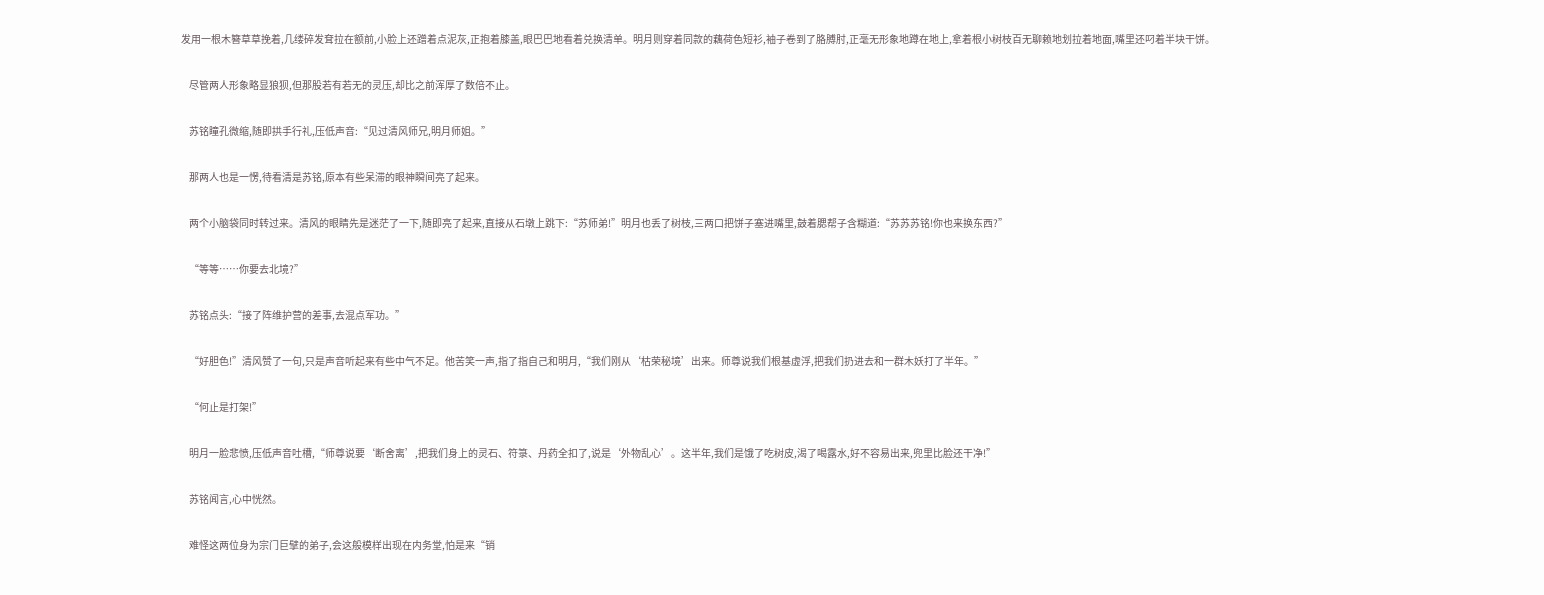发用一根木簪草草挽着,几缕碎发耷拉在额前,小脸上还蹭着点泥灰,正抱着膝盖,眼巴巴地看着兑换清单。明月则穿着同款的藕荷色短衫,袖子卷到了胳膊肘,正毫无形象地蹲在地上,拿着根小树枝百无聊赖地划拉着地面,嘴里还叼着半块干饼。

    尽管两人形象略显狼狈,但那股若有若无的灵压,却比之前浑厚了数倍不止。

    苏铭瞳孔微缩,随即拱手行礼,压低声音:“见过清风师兄,明月师姐。”

    那两人也是一愣,待看清是苏铭,原本有些呆滞的眼神瞬间亮了起来。

    两个小脑袋同时转过来。清风的眼睛先是迷茫了一下,随即亮了起来,直接从石墩上跳下:“苏师弟!”明月也丢了树枝,三两口把饼子塞进嘴里,鼓着腮帮子含糊道:“苏苏苏铭!你也来换东西?”

    “等等……你要去北境?”

    苏铭点头:“接了阵维护营的差事,去混点军功。”

    “好胆色!”清风赞了一句,只是声音听起来有些中气不足。他苦笑一声,指了指自己和明月,“我们刚从‘枯荣秘境’出来。师尊说我们根基虚浮,把我们扔进去和一群木妖打了半年。”

    “何止是打架!”

    明月一脸悲愤,压低声音吐槽,“师尊说要‘断舍离’,把我们身上的灵石、符箓、丹药全扣了,说是‘外物乱心’。这半年,我们是饿了吃树皮,渴了喝露水,好不容易出来,兜里比脸还干净!”

    苏铭闻言,心中恍然。

    难怪这两位身为宗门巨擘的弟子,会这般模样出现在内务堂,怕是来“销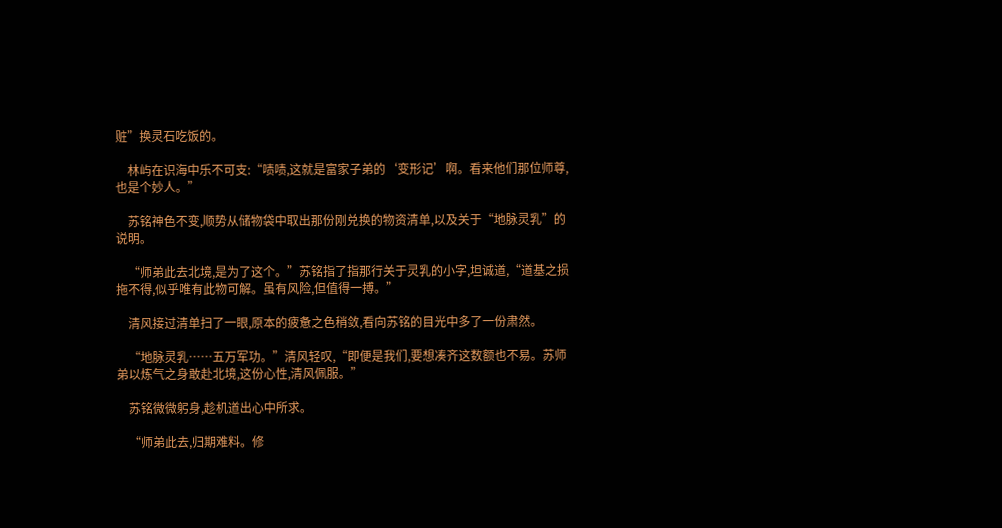赃”换灵石吃饭的。

    林屿在识海中乐不可支:“啧啧,这就是富家子弟的‘变形记’啊。看来他们那位师尊,也是个妙人。”

    苏铭神色不变,顺势从储物袋中取出那份刚兑换的物资清单,以及关于“地脉灵乳”的说明。

    “师弟此去北境,是为了这个。”苏铭指了指那行关于灵乳的小字,坦诚道,“道基之损拖不得,似乎唯有此物可解。虽有风险,但值得一搏。”

    清风接过清单扫了一眼,原本的疲惫之色稍敛,看向苏铭的目光中多了一份肃然。

    “地脉灵乳……五万军功。”清风轻叹,“即便是我们,要想凑齐这数额也不易。苏师弟以炼气之身敢赴北境,这份心性,清风佩服。”

    苏铭微微躬身,趁机道出心中所求。

    “师弟此去,归期难料。修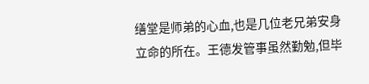缮堂是师弟的心血,也是几位老兄弟安身立命的所在。王德发管事虽然勤勉,但毕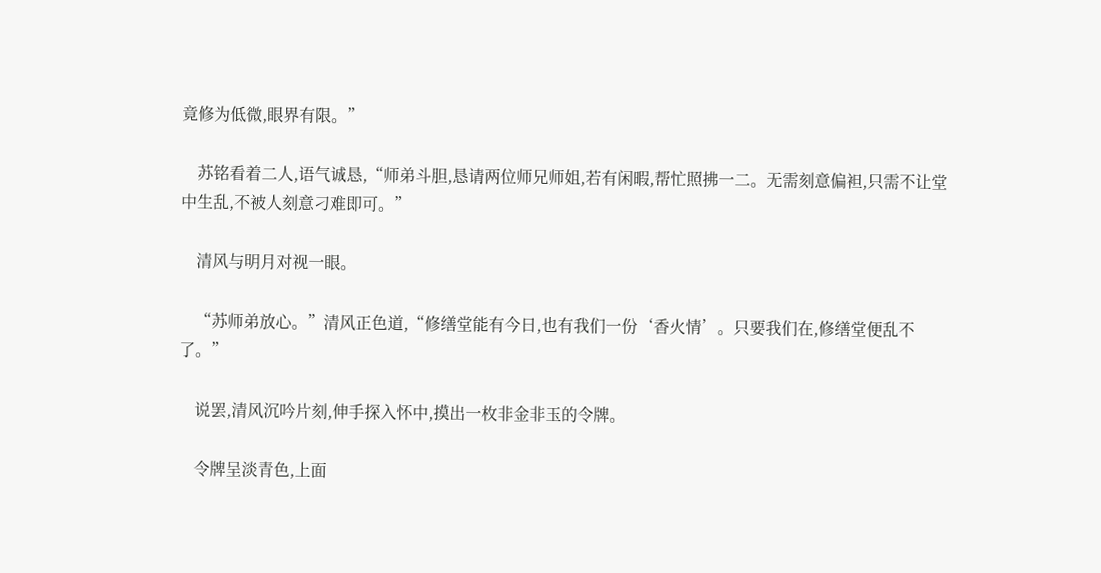竟修为低微,眼界有限。”

    苏铭看着二人,语气诚恳,“师弟斗胆,恳请两位师兄师姐,若有闲暇,帮忙照拂一二。无需刻意偏袒,只需不让堂中生乱,不被人刻意刁难即可。”

    清风与明月对视一眼。

    “苏师弟放心。”清风正色道,“修缮堂能有今日,也有我们一份‘香火情’。只要我们在,修缮堂便乱不了。”

    说罢,清风沉吟片刻,伸手探入怀中,摸出一枚非金非玉的令牌。

    令牌呈淡青色,上面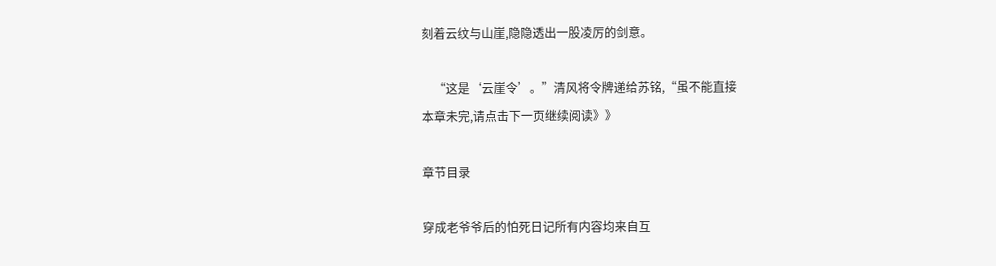刻着云纹与山崖,隐隐透出一股凌厉的剑意。

    “这是‘云崖令’。”清风将令牌递给苏铭,“虽不能直接
本章未完,请点击下一页继续阅读》》

章节目录

穿成老爷爷后的怕死日记所有内容均来自互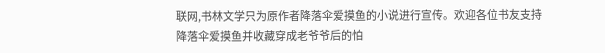联网,书林文学只为原作者降落伞爱摸鱼的小说进行宣传。欢迎各位书友支持降落伞爱摸鱼并收藏穿成老爷爷后的怕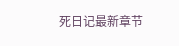死日记最新章节